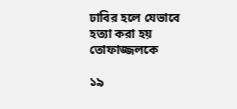ঢাবির হলে যেভাবে হত্যা করা হয় তোফাজ্জলকে

১৯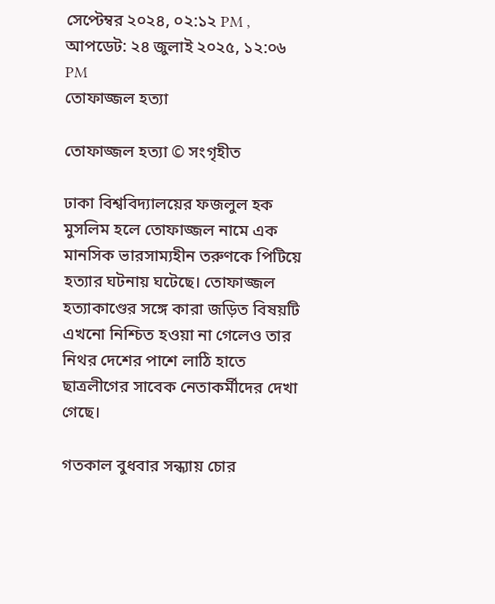সেপ্টেম্বর ২০২৪, ০২:১২ PM , আপডেট: ২৪ জুলাই ২০২৫, ১২:০৬ PM
তোফাজ্জল হত্যা

তোফাজ্জল হত্যা © সংগৃহীত

ঢাকা বিশ্ববিদ্যালয়ের ফজলুল হক মুসলিম হলে তোফাজ্জল নামে এক মানসিক ভারসাম্যহীন তরুণকে পিটিয়ে হত্যার ঘটনায় ঘটেছে। তোফাজ্জল হত্যাকাণ্ডের সঙ্গে কারা জড়িত বিষয়টি এখনো নিশ্চিত হওয়া না গেলেও তার নিথর দেশের পাশে লাঠি হাতে ছাত্রলীগের সাবেক নেতাকর্মীদের দেখা গেছে।

গতকাল বুধবার সন্ধ্যায় চোর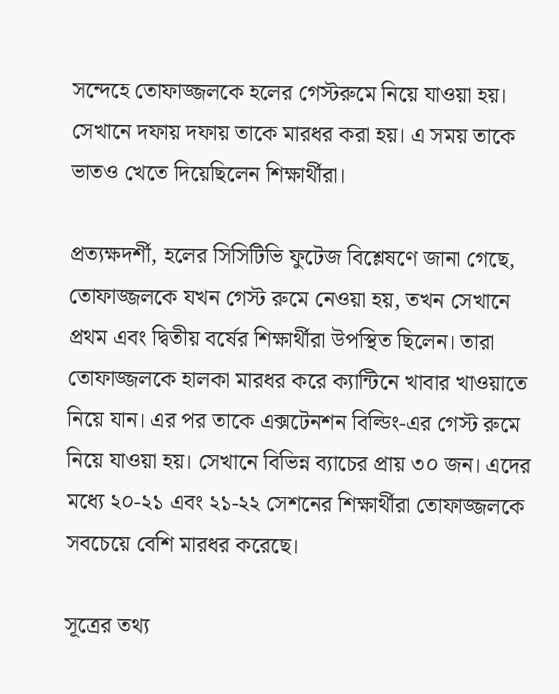সন্দেহে তোফাজ্জলকে হলের গেস্টরুমে নিয়ে যাওয়া হয়। সেখানে দফায় দফায় তাকে মারধর করা হয়। এ সময় তাকে ভাতও খেতে দিয়েছিলেন শিক্ষার্থীরা।

প্রত্যক্ষদর্শী, হলের সিসিটিভি ফুটেজ বিশ্লেষণে জানা গেছে, তোফাজ্জলকে যখন গেস্ট রুমে নেওয়া হয়, তখন সেখানে প্রথম এবং দ্বিতীয় বর্ষের শিক্ষার্থীরা উপস্থিত ছিলেন। তারা তোফাজ্জলকে হালকা মারধর করে ক্যান্টিনে খাবার খাওয়াতে নিয়ে যান। এর পর তাকে এক্সটেনশন বিল্ডিং-এর গেস্ট রুমে নিয়ে যাওয়া হয়। সেখানে বিভিন্ন ব্যাচের প্রায় ৩০ জন। এদের মধ্যে ২০-২১ এবং ২১-২২ সেশনের শিক্ষার্থীরা তোফাজ্জলকে সবচেয়ে বেশি মারধর করেছে।

সূত্রের তথ্য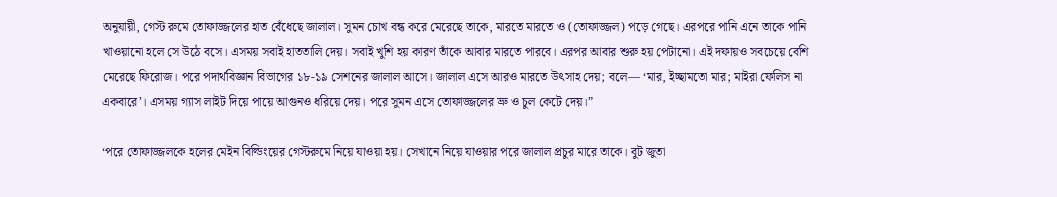অনুযায়ী, গেস্ট রুমে তোফাজ্জলের হাত বেঁধেছে জালাল। সুমন চোখ বন্ধ করে মেরেছে তাকে, মারতে মারতে ও (তোফাজ্জল) পড়ে গেছে। এরপরে পানি এনে তাকে পানি খাওয়ানো হলে সে উঠে বসে। এসময় সবাই হাততালি দেয়। সবাই খুশি হয় কারণ তাঁকে আবার মারতে পারবে। এরপর আবার শুরু হয় পেটানো। এই দফায়ও সবচেয়ে বেশি মেরেছে ফিরোজ। পরে পদার্থবিজ্ঞান বিভাগের ১৮-১৯ সেশনের জালাল আসে। জালাল এসে আরও মারতে উৎসাহ দেয়; বলে— ‘মার, ইচ্ছামতো মার; মাইরা ফেলিস না একবারে’। এসময় গ্যাস লাইট দিয়ে পায়ে আগুনও ধরিয়ে দেয়। পরে সুমন এসে তোফাজ্জলের ভ্রু ও চুল কেটে দেয়।”

‘পরে তোফাজ্জলকে হলের মেইন বিল্ডিংয়ের গেস্টরুমে নিয়ে যাওয়া হয়। সেখানে নিয়ে যাওয়ার পরে জালাল প্রচুর মারে তাকে। বুট জুতা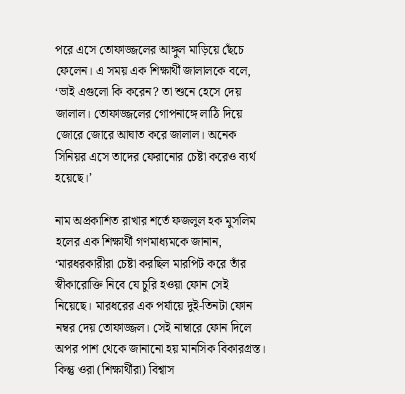পরে এসে তোফাজ্জলের আঙ্গুল মাড়িয়ে ছেঁচে ফেলেন। এ সময় এক শিক্ষার্থী জালালকে বলে, ‘ভাই এগুলো কি করেন? তা শুনে হেসে দেয় জালাল। তোফাজ্জলের গোপনাঙ্গে লাঠি দিয়ে জোরে জোরে আঘাত করে জালাল। অনেক সিনিয়র এসে তাদের ফেরানোর চেষ্টা করেও ব্যর্থ হয়েছে।’

নাম অপ্রকাশিত রাখার শর্তে ফজলুল হক মুসলিম হলের এক শিক্ষার্থী গণমাধ্যমকে জানান, ‘মারধরকারীরা চেষ্টা করছিল মারপিট করে তাঁর স্বীকারোক্তি নিবে যে চুরি হওয়া ফোন সেই নিয়েছে। মারধরের এক পর্যায়ে দুই-তিনটা ফোন নম্বর দেয় তোফাজ্জল। সেই নাম্বারে ফোন দিলে অপর পাশ থেকে জানানো হয় মানসিক বিকারগ্রস্ত। কিন্তু ওরা (শিক্ষার্থীরা) বিশ্বাস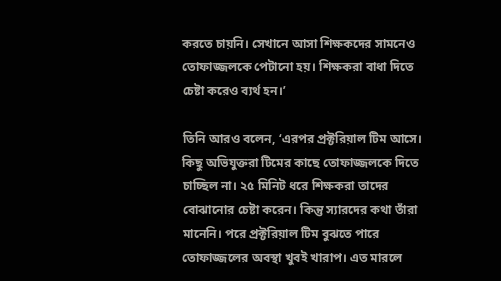করতে চায়নি। সেখানে আসা শিক্ষকদের সামনেও তোফাজ্জলকে পেটানো হয়। শিক্ষকরা বাধা দিতে চেষ্টা করেও ব্যর্থ হন।’

তিনি আরও বলেন, ‘এরপর প্রক্টরিয়াল টিম আসে। কিছু অভিযুক্তরা টিমের কাছে তোফাজ্জলকে দিতে চাচ্ছিল না। ২৫ মিনিট ধরে শিক্ষকরা তাদের বোঝানোর চেষ্টা করেন। কিন্তু স্যারদের কথা তাঁরা মানেনি। পরে প্রক্টরিয়াল টিম বুঝতে পারে তোফাজ্জলের অবস্থা খুবই খারাপ। এত মারলে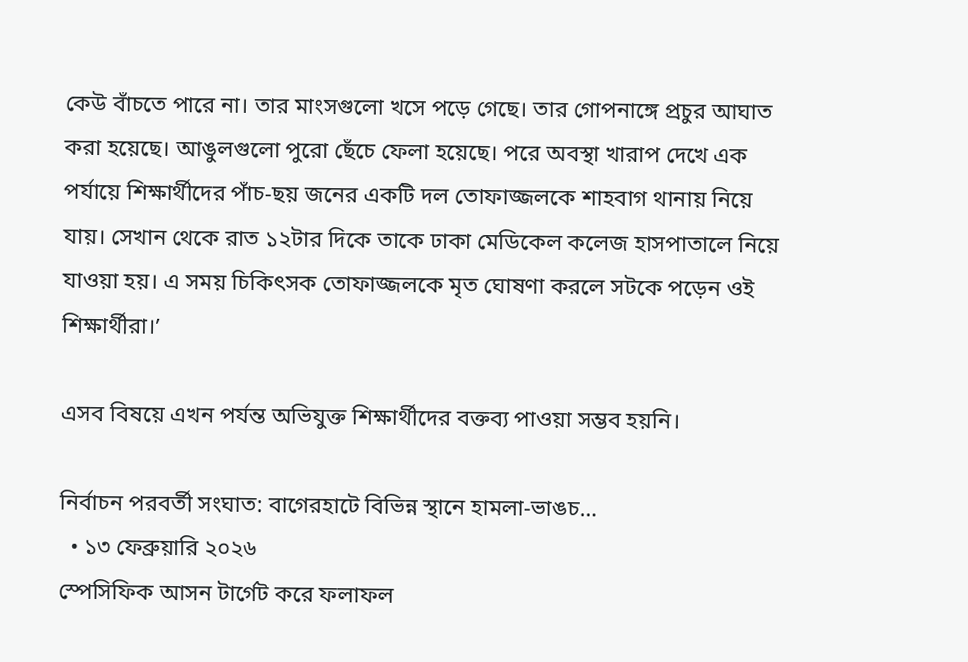কেউ বাঁচতে পারে না। তার মাংসগুলো খসে পড়ে গেছে। তার গোপনাঙ্গে প্রচুর আঘাত করা হয়েছে। আঙুলগুলো পুরো ছেঁচে ফেলা হয়েছে। পরে অবস্থা খারাপ দেখে এক পর্যায়ে শিক্ষার্থীদের পাঁচ-ছয় জনের একটি দল তোফাজ্জলকে শাহবাগ থানায় নিয়ে যায়। সেখান থেকে রাত ১২টার দিকে তাকে ঢাকা মেডিকেল কলেজ হাসপাতালে নিয়ে যাওয়া হয়। এ সময় চিকিৎসক তোফাজ্জলকে মৃত ঘোষণা করলে সটকে পড়েন ওই শিক্ষার্থীরা।’

এসব বিষয়ে এখন পর্যন্ত অভিযুক্ত শিক্ষার্থীদের বক্তব্য পাওয়া সম্ভব হয়নি।

নির্বাচন পরবর্তী সংঘাত: বাগেরহাটে বিভিন্ন স্থানে হামলা-ভাঙচ…
  • ১৩ ফেব্রুয়ারি ২০২৬
স্পেসিফিক আসন টার্গেট করে ফলাফল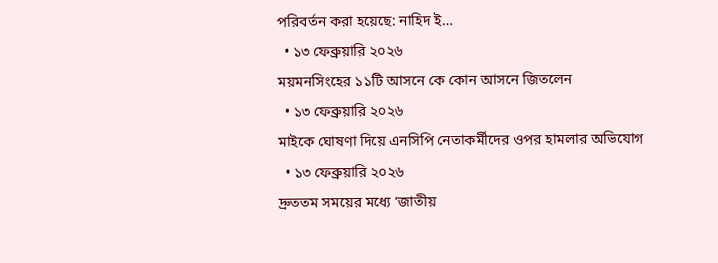পরিবর্তন করা হয়েছে: নাহিদ ই…
  • ১৩ ফেব্রুয়ারি ২০২৬
ময়মনসিংহের ১১টি আসনে কে কোন আসনে জিতলেন
  • ১৩ ফেব্রুয়ারি ২০২৬
মাইকে ঘোষণা দিয়ে এনসিপি নেতাকর্মীদের ওপর হামলার অভিযোগ
  • ১৩ ফেব্রুয়ারি ২০২৬
দ্রুততম সময়ের মধ্যে ‘জাতীয়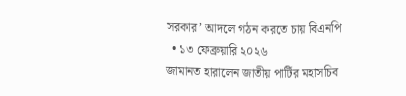সরকার’ আদলে গঠন করতে চায় বিএনপি
  • ১৩ ফেব্রুয়ারি ২০২৬
জামানত হারালেন জাতীয় পার্টির মহাসচিব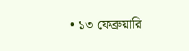• ১৩ ফেব্রুয়ারি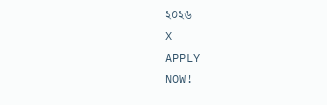২০২৬
X
APPLY
NOW!